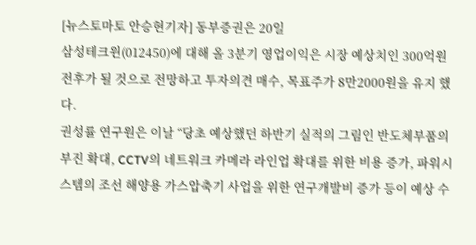[뉴스토마토 안승현기자] 동부증권은 20일
삼성테크윈(012450)에 대해 올 3분기 영업이익은 시장 예상치인 300억원 전후가 될 것으로 전망하고 투자의견 매수, 목표주가 8만2000원을 유지 했다.
권성률 연구원은 이날 “당초 예상했던 하반기 실적의 그림인 반도체부품의 부진 확대, CCTV의 네트워크 카메라 라인업 확대를 위한 비용 증가, 파워시스템의 조선 해양용 가스압축기 사업을 위한 연구개발비 증가 등이 예상 수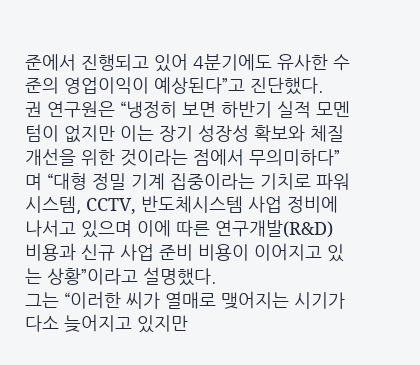준에서 진행되고 있어 4분기에도 유사한 수준의 영업이익이 예상된다”고 진단했다.
권 연구원은 “냉정히 보면 하반기 실적 모멘텀이 없지만 이는 장기 성장성 확보와 체질 개선을 위한 것이라는 점에서 무의미하다”며 “대형 정밀 기계 집중이라는 기치로 파워시스템, CCTV, 반도체시스템 사업 정비에 나서고 있으며 이에 따른 연구개발(R&D) 비용과 신규 사업 준비 비용이 이어지고 있는 상황”이라고 설명했다.
그는 “이러한 씨가 열매로 맺어지는 시기가 다소 늦어지고 있지만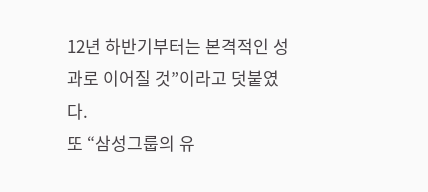12년 하반기부터는 본격적인 성과로 이어질 것”이라고 덧붙였다.
또 “삼성그룹의 유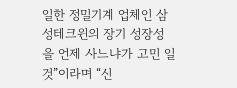일한 정밀기계 업체인 삼성테크윈의 장기 성장성을 언제 사느냐가 고민 일 것”이라며 “신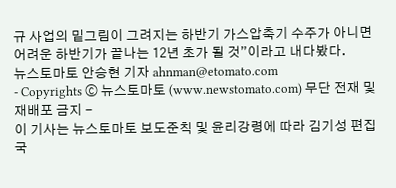규 사업의 밑그림이 그려지는 하반기 가스압축기 수주가 아니면 어려운 하반기가 끝나는 12년 초가 될 것”이라고 내다봤다.
뉴스토마토 안승현 기자 ahnman@etomato.com
- Copyrights ⓒ 뉴스토마토 (www.newstomato.com) 무단 전재 및 재배포 금지 -
이 기사는 뉴스토마토 보도준칙 및 윤리강령에 따라 김기성 편집국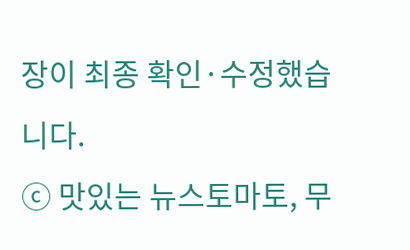장이 최종 확인·수정했습니다.
ⓒ 맛있는 뉴스토마토, 무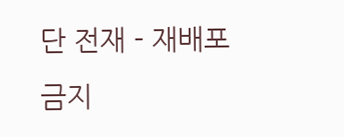단 전재 - 재배포 금지